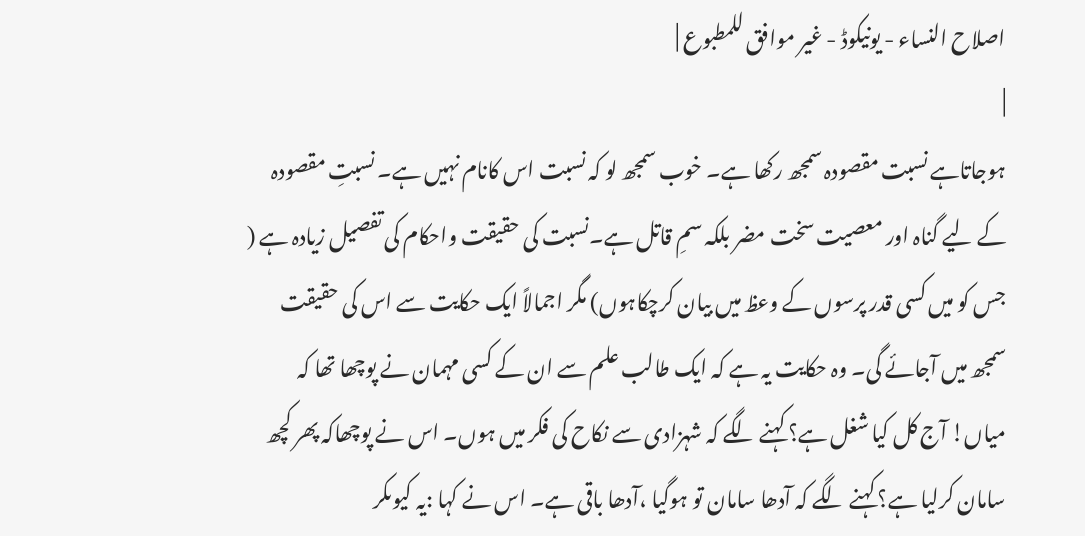اصلاح النساء - یونیکوڈ - غیر موافق للمطبوع |
|
ہوجاتاہے نسبت مقصودہ سمجھ رکھا ہے۔ خوب سمجھ لو کہ نسبت اس کانام نہیں ہے۔ نسبتِ مقصودہ کے لیے گناہ اور معصیت سخت مضر بلکہ سمِ قاتل ہے۔نسبت کی حقیقت واحکام کی تفصیل زیادہ ہے ( جس کو میں کسی قدر پرسوں کے وعظ میں بیان کرچکاہوں) مگر اجمالاً ایک حکایت سے اس کی حقیقت سمجھ میں آجائے گی۔ وہ حکایت یہ ہے کہ ایک طالب علم سے ان کے کسی مہمان نے پوچھا تھا کہ میاں! آج کل کیا شغل ہے؟ کہنے لگے کہ شہزادی سے نکاح کی فکر میں ہوں۔ اس نے پوچھاکہ پھر کچھ سامان کرلیا ہے؟ کہنے لگے کہ آدھا سامان تو ہوگیا ،آدھا باقی ہے۔ اس نے کہا :یہ کیوںکر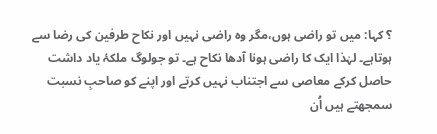؟ کہا: میں تو راضی ہوں،مگر وہ راضی نہیں اور نکاح طرفین کی رضا سے ہوتاہے۔ لہٰذا ایک کا راضی ہونا آدھا نکاح ہے۔ تو جولوگ ملکۂ یاد داشت حاصل کرکے معاصی سے اجتناب نہیں کرتے اور اپنے کو صاحبِ نسبت سمجھتے ہیں اُن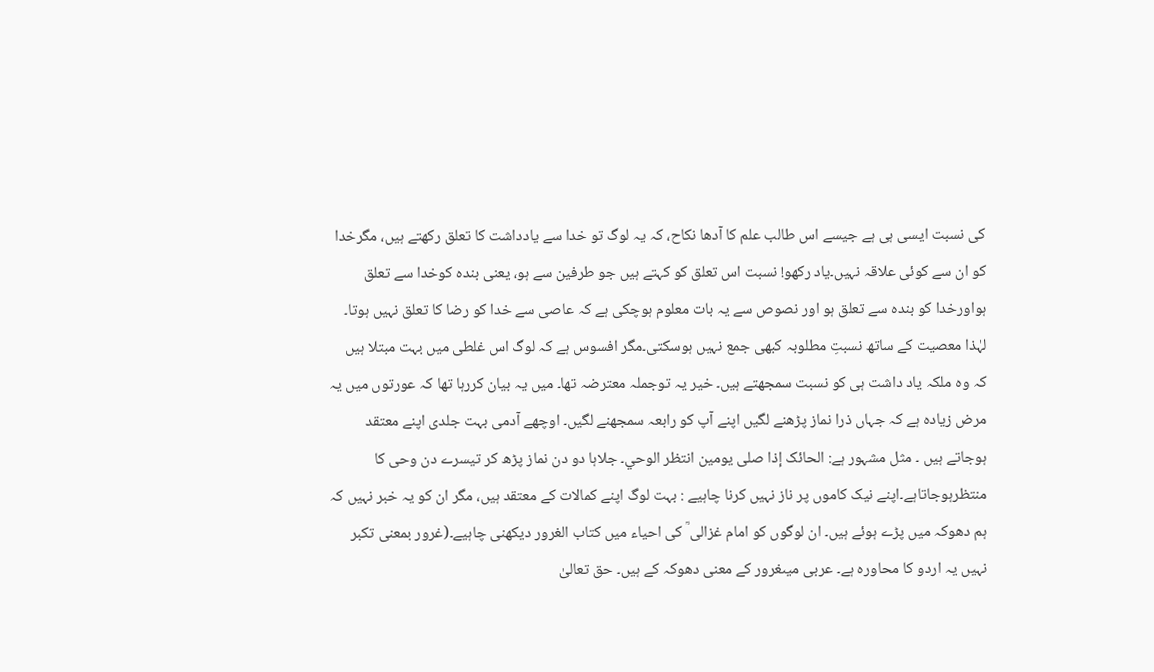کی نسبت ایسی ہی ہے جیسے اس طالب علم کا آدھا نکاح، کہ یہ لوگ تو خدا سے یادداشت کا تعلق رکھتے ہیں، مگرخدا کو ان سے کوئی علاقہ نہیں۔یاد رکھو! نسبت اس تعلق کو کہتے ہیں جو طرفین سے ہو، یعنی بندہ کوخدا سے تعلق ہواورخدا کو بندہ سے تعلق ہو اور نصوص سے یہ بات معلوم ہوچکی ہے کہ عاصی سے خدا کو رضا کا تعلق نہیں ہوتا۔ لہٰذا معصیت کے ساتھ نسبتِ مطلوبہ کبھی جمع نہیں ہوسکتی۔مگر افسوس ہے کہ لوگ اس غلطی میں بہت مبتلا ہیں کہ وہ ملکہ یاد داشت ہی کو نسبت سمجھتے ہیں۔ خیر یہ توجملہ معترضہ تھا۔ میں یہ بیان کررہا تھا کہ عورتوں میں یہ مرض زیادہ ہے کہ جہاں ذرا نماز پڑھنے لگیں اپنے آپ کو رابعہ سمجھنے لگیں۔ اوچھے آدمی بہت جلدی اپنے معتقد ہوجاتے ہیں ۔ مثل مشہور ہے: الحائک إذا صلی یومین انتظر الوحي۔ جلاہا دو دن نماز پڑھ کر تیسرے دن وحی کا منتظرہوجاتاہے۔اپنے نیک کاموں پر ناز نہیں کرنا چاہیے : بہت لوگ اپنے کمالات کے معتقد ہیں، مگر ان کو یہ خبر نہیں کہ ہم دھوکہ میں پڑے ہوئے ہیں۔ ان لوگوں کو امام غزالی ؒ کی احیاء میں کتاب الغرور دیکھنی چاہیے۔(غرور بمعنی تکبر نہیں یہ اردو کا محاورہ ہے۔ عربی میںغرور کے معنی دھوکہ کے ہیں۔ حق تعالیٰ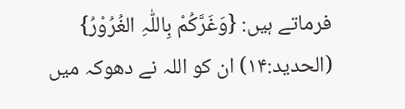فرماتے ہیں: {وَغَرَّکُمْ بِاللّٰہِ الغُرُوْرُ} (الحدید:۱۴) ان کو اللہ نے دھوکہ میں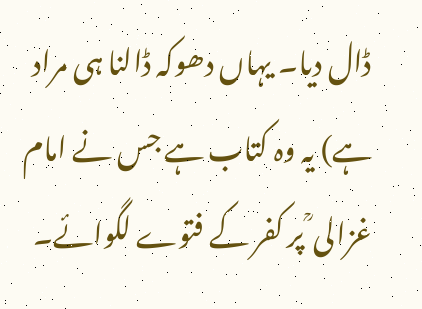ڈال دیا۔ یہاں دھوکہ ڈالنا ہی مراد ہے) یہ وہ کتاب ہے جس نے امام غزالی ؒ پر کفر کے فتوے لگوائے۔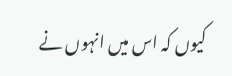کیوں کہ اس میں انہوں نے